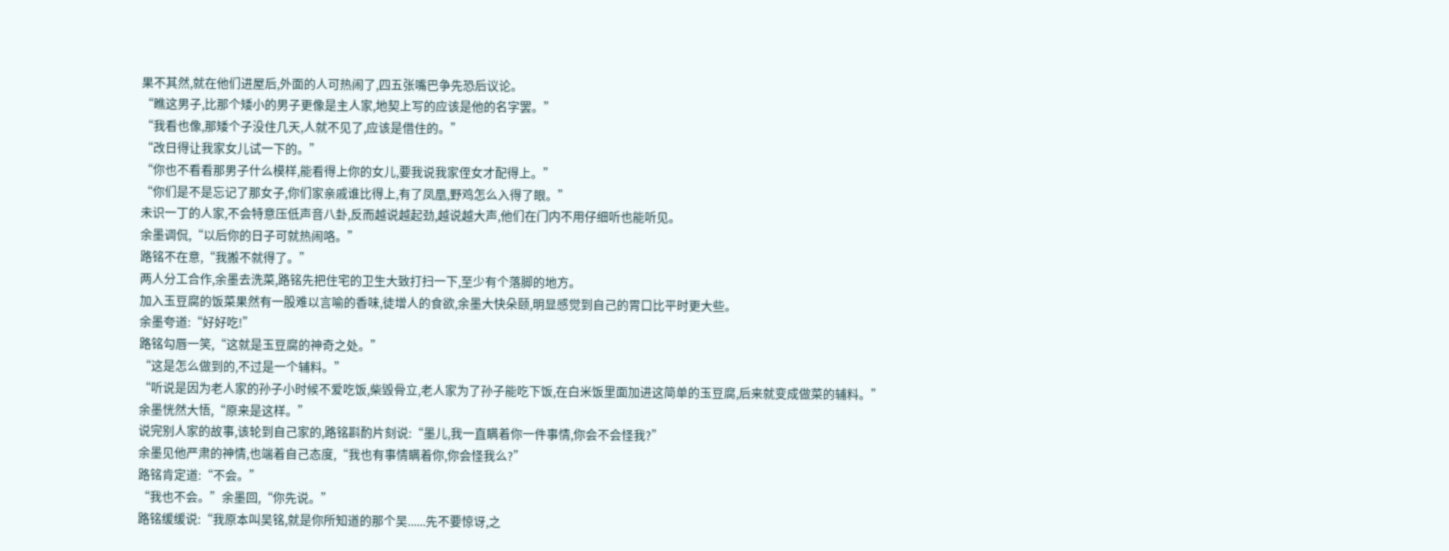果不其然,就在他们进屋后,外面的人可热闹了,四五张嘴巴争先恐后议论。
“瞧这男子,比那个矮小的男子更像是主人家,地契上写的应该是他的名字罢。”
“我看也像,那矮个子没住几天,人就不见了,应该是借住的。”
“改日得让我家女儿试一下的。”
“你也不看看那男子什么模样,能看得上你的女儿,要我说我家侄女才配得上。”
“你们是不是忘记了那女子,你们家亲戚谁比得上,有了凤凰,野鸡怎么入得了眼。”
未识一丁的人家,不会特意压低声音八卦,反而越说越起劲,越说越大声,他们在门内不用仔细听也能听见。
余墨调侃,“以后你的日子可就热闹咯。”
路铭不在意,“我搬不就得了。”
两人分工合作,余墨去洗菜,路铭先把住宅的卫生大致打扫一下,至少有个落脚的地方。
加入玉豆腐的饭菜果然有一股难以言喻的香味,徒增人的食欲,余墨大快朵颐,明显感觉到自己的胃口比平时更大些。
余墨夸道:“好好吃!”
路铭勾唇一笑,“这就是玉豆腐的神奇之处。”
“这是怎么做到的,不过是一个辅料。”
“听说是因为老人家的孙子小时候不爱吃饭,柴毁骨立,老人家为了孙子能吃下饭,在白米饭里面加进这简单的玉豆腐,后来就变成做菜的辅料。”
余墨恍然大悟,“原来是这样。”
说完别人家的故事,该轮到自己家的,路铭斟酌片刻说:“墨儿,我一直瞒着你一件事情,你会不会怪我?”
余墨见他严肃的神情,也端着自己态度,“我也有事情瞒着你,你会怪我么?”
路铭肯定道:“不会。”
“我也不会。”余墨回,“你先说。”
路铭缓缓说:“我原本叫吴铭,就是你所知道的那个吴......先不要惊讶,之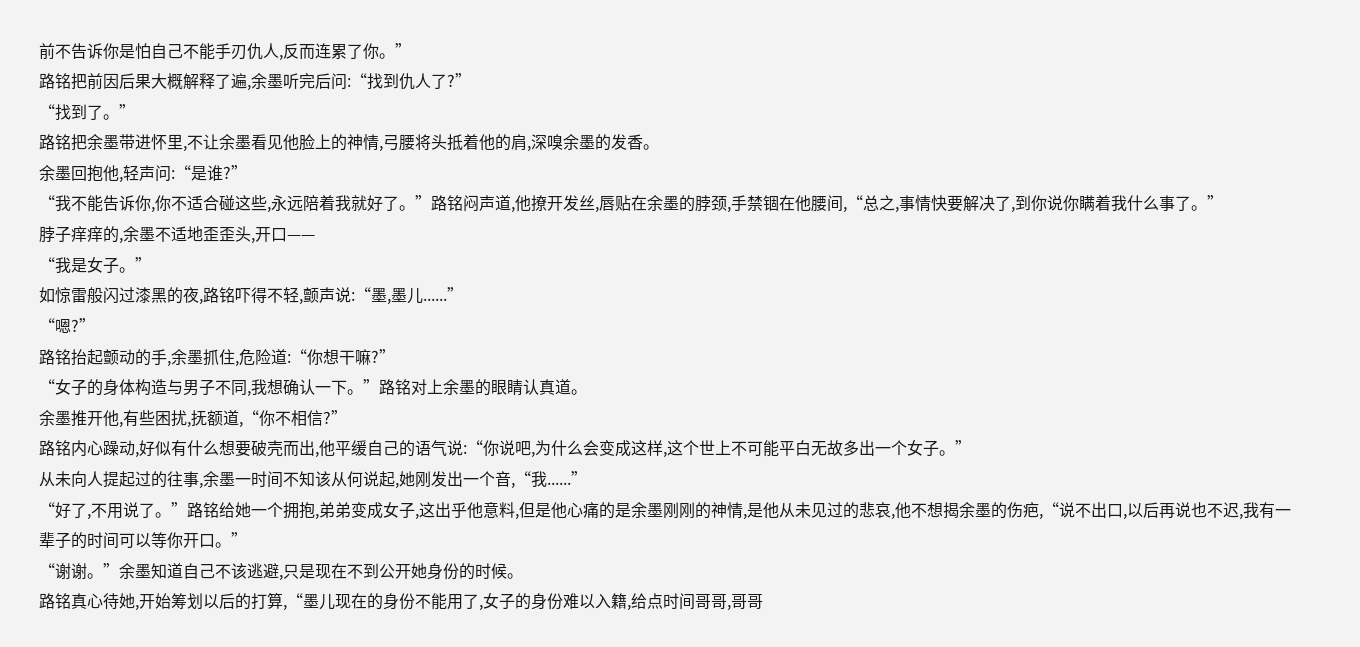前不告诉你是怕自己不能手刃仇人,反而连累了你。”
路铭把前因后果大概解释了遍,余墨听完后问:“找到仇人了?”
“找到了。”
路铭把余墨带进怀里,不让余墨看见他脸上的神情,弓腰将头抵着他的肩,深嗅余墨的发香。
余墨回抱他,轻声问:“是谁?”
“我不能告诉你,你不适合碰这些,永远陪着我就好了。”路铭闷声道,他撩开发丝,唇贴在余墨的脖颈,手禁锢在他腰间,“总之,事情快要解决了,到你说你瞒着我什么事了。”
脖子痒痒的,余墨不适地歪歪头,开口——
“我是女子。”
如惊雷般闪过漆黑的夜,路铭吓得不轻,颤声说:“墨,墨儿......”
“嗯?”
路铭抬起颤动的手,余墨抓住,危险道:“你想干嘛?”
“女子的身体构造与男子不同,我想确认一下。”路铭对上余墨的眼睛认真道。
余墨推开他,有些困扰,抚额道,“你不相信?”
路铭内心躁动,好似有什么想要破壳而出,他平缓自己的语气说:“你说吧,为什么会变成这样,这个世上不可能平白无故多出一个女子。”
从未向人提起过的往事,余墨一时间不知该从何说起,她刚发出一个音,“我......”
“好了,不用说了。”路铭给她一个拥抱,弟弟变成女子,这出乎他意料,但是他心痛的是余墨刚刚的神情,是他从未见过的悲哀,他不想揭余墨的伤疤,“说不出口,以后再说也不迟,我有一辈子的时间可以等你开口。”
“谢谢。”余墨知道自己不该逃避,只是现在不到公开她身份的时候。
路铭真心待她,开始筹划以后的打算,“墨儿现在的身份不能用了,女子的身份难以入籍,给点时间哥哥,哥哥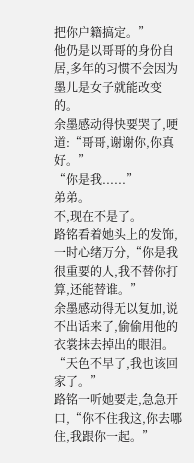把你户籍搞定。”
他仍是以哥哥的身份自居,多年的习惯不会因为墨儿是女子就能改变的。
余墨感动得快要哭了,哽道:“哥哥,谢谢你,你真好。”
“你是我......”
弟弟。
不,现在不是了。
路铭看着她头上的发饰,一时心绪万分,“你是我很重要的人,我不替你打算,还能替谁。”
余墨感动得无以复加,说不出话来了,偷偷用他的衣裳抹去掉出的眼泪。
“天色不早了,我也该回家了。”
路铭一听她要走,急急开口,“你不住我这,你去哪住,我跟你一起。”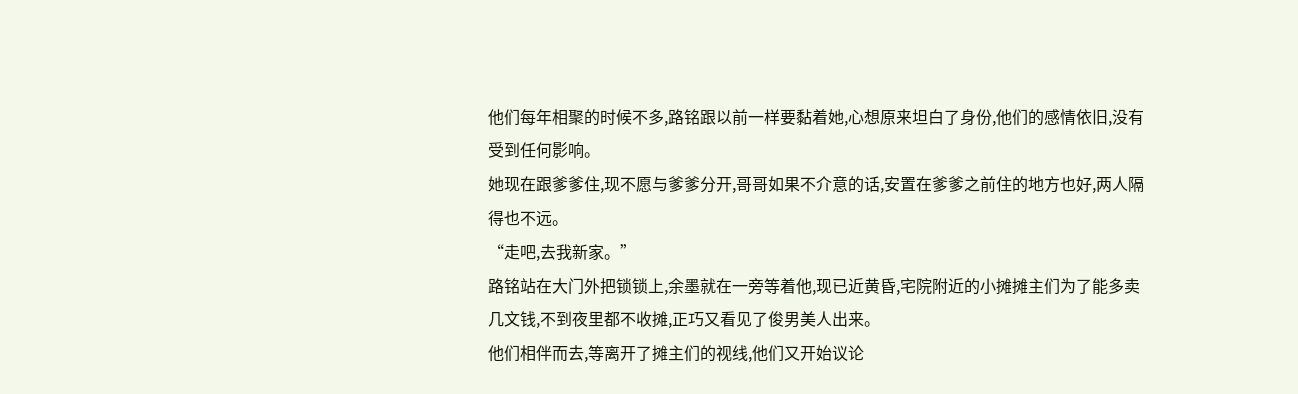他们每年相聚的时候不多,路铭跟以前一样要黏着她,心想原来坦白了身份,他们的感情依旧,没有受到任何影响。
她现在跟爹爹住,现不愿与爹爹分开,哥哥如果不介意的话,安置在爹爹之前住的地方也好,两人隔得也不远。
“走吧,去我新家。”
路铭站在大门外把锁锁上,余墨就在一旁等着他,现已近黄昏,宅院附近的小摊摊主们为了能多卖几文钱,不到夜里都不收摊,正巧又看见了俊男美人出来。
他们相伴而去,等离开了摊主们的视线,他们又开始议论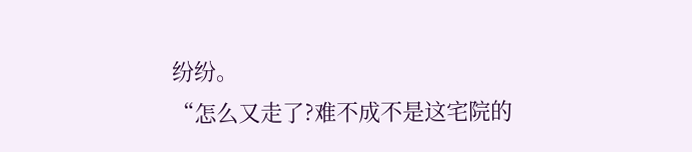纷纷。
“怎么又走了?难不成不是这宅院的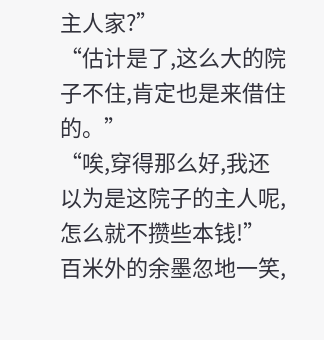主人家?”
“估计是了,这么大的院子不住,肯定也是来借住的。”
“唉,穿得那么好,我还以为是这院子的主人呢,怎么就不攒些本钱!”
百米外的余墨忽地一笑,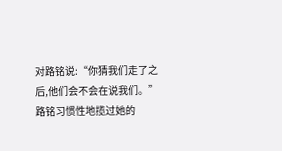对路铭说:“你猜我们走了之后,他们会不会在说我们。”
路铭习惯性地揽过她的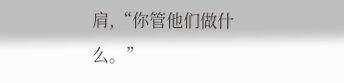肩,“你管他们做什么。”